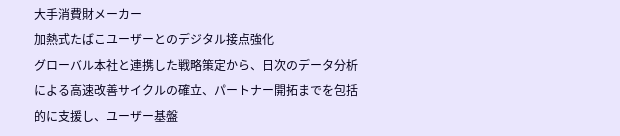大手消費財メーカー
加熱式たばこユーザーとのデジタル接点強化
グローバル本社と連携した戦略策定から、日次のデータ分析による高速改善サイクルの確立、パートナー開拓までを包括的に支援し、ユーザー基盤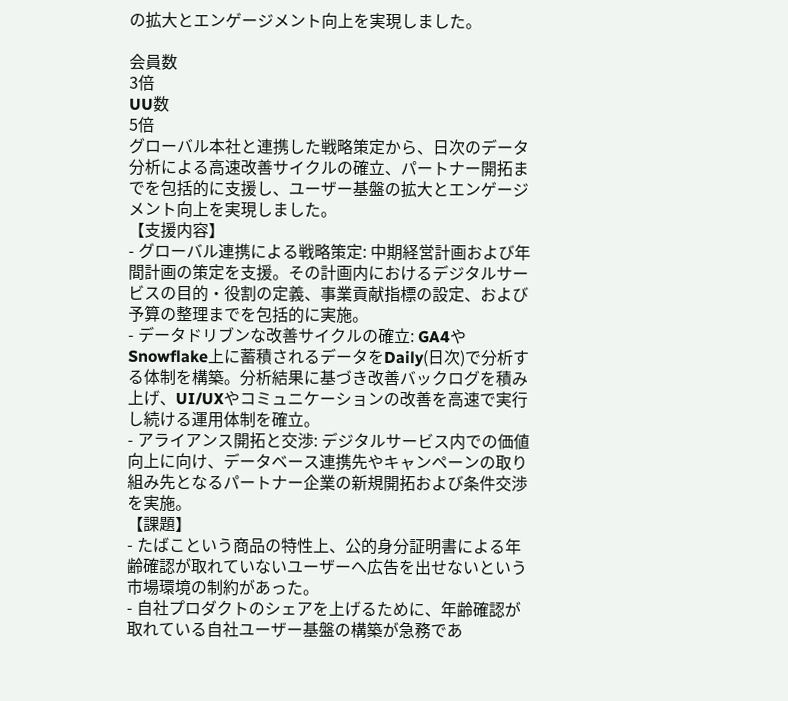の拡大とエンゲージメント向上を実現しました。

会員数
3倍
UU数
5倍
グローバル本社と連携した戦略策定から、日次のデータ分析による高速改善サイクルの確立、パートナー開拓までを包括的に支援し、ユーザー基盤の拡大とエンゲージメント向上を実現しました。
【支援内容】
- グローバル連携による戦略策定: 中期経営計画および年間計画の策定を支援。その計画内におけるデジタルサービスの目的・役割の定義、事業貢献指標の設定、および予算の整理までを包括的に実施。
- データドリブンな改善サイクルの確立: GA4やSnowflake上に蓄積されるデータをDaily(日次)で分析する体制を構築。分析結果に基づき改善バックログを積み上げ、UI/UXやコミュニケーションの改善を高速で実行し続ける運用体制を確立。
- アライアンス開拓と交渉: デジタルサービス内での価値向上に向け、データベース連携先やキャンペーンの取り組み先となるパートナー企業の新規開拓および条件交渉を実施。
【課題】
- たばこという商品の特性上、公的身分証明書による年齢確認が取れていないユーザーへ広告を出せないという市場環境の制約があった。
- 自社プロダクトのシェアを上げるために、年齢確認が取れている自社ユーザー基盤の構築が急務であ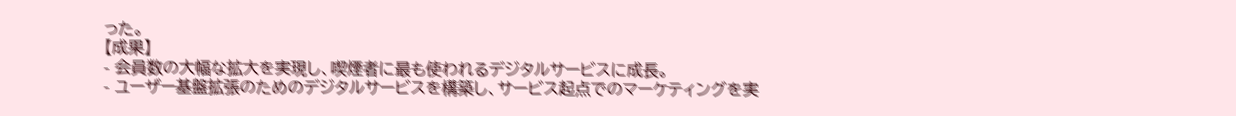った。
【成果】
- 会員数の大幅な拡大を実現し、喫煙者に最も使われるデジタルサービスに成長。
- ユーザー基盤拡張のためのデジタルサービスを構築し、サービス起点でのマーケティングを実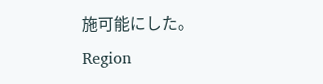施可能にした。
Region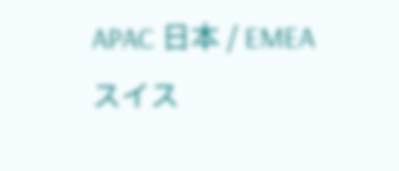APAC 日本 / EMEA スイス